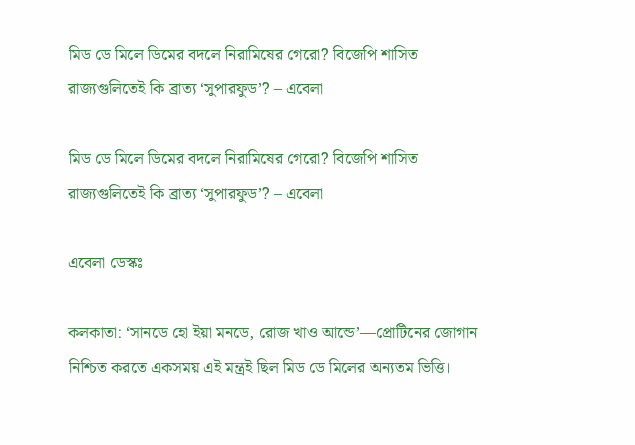মিড ডে মিলে ডিমের বদলে নিরামিষের গেরো? বিজেপি শাসিত রাজ্যগুলিতেই কি ব্রাত্য ‘সুপারফুড’? – এবেলা

মিড ডে মিলে ডিমের বদলে নিরামিষের গেরো? বিজেপি শাসিত রাজ্যগুলিতেই কি ব্রাত্য ‘সুপারফুড’? – এবেলা

এবেলা ডেস্কঃ

কলকাতা: ‘সানডে হো ইয়া মনডে, রোজ খাও আন্ডে’—প্রোটিনের জোগান নিশ্চিত করতে একসময় এই মন্ত্রই ছিল মিড ডে মিলের অন্যতম ভিত্তি।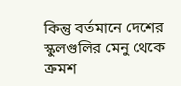কিন্তু বর্তমানে দেশের স্কুলগুলির মেনু থেকে ক্রমশ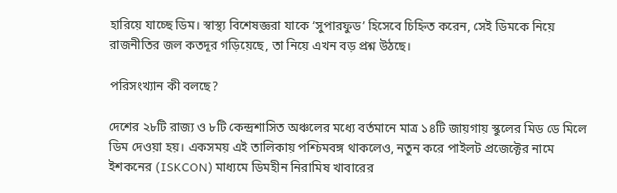হারিয়ে যাচ্ছে ডিম। স্বাস্থ্য বিশেষজ্ঞরা যাকে ‘সুপারফুড’ হিসেবে চিহ্নিত করেন, সেই ডিমকে নিয়ে রাজনীতির জল কতদূর গড়িয়েছে, তা নিয়ে এখন বড় প্রশ্ন উঠছে।

পরিসংখ্যান কী বলছে?

দেশের ২৮টি রাজ্য ও ৮টি কেন্দ্রশাসিত অঞ্চলের মধ্যে বর্তমানে মাত্র ১৪টি জায়গায় স্কুলের মিড ডে মিলে ডিম দেওয়া হয়। একসময় এই তালিকায় পশ্চিমবঙ্গ থাকলেও, নতুন করে পাইলট প্রজেক্টের নামে ইশকনের (ISKCON) মাধ্যমে ডিমহীন নিরামিষ খাবারের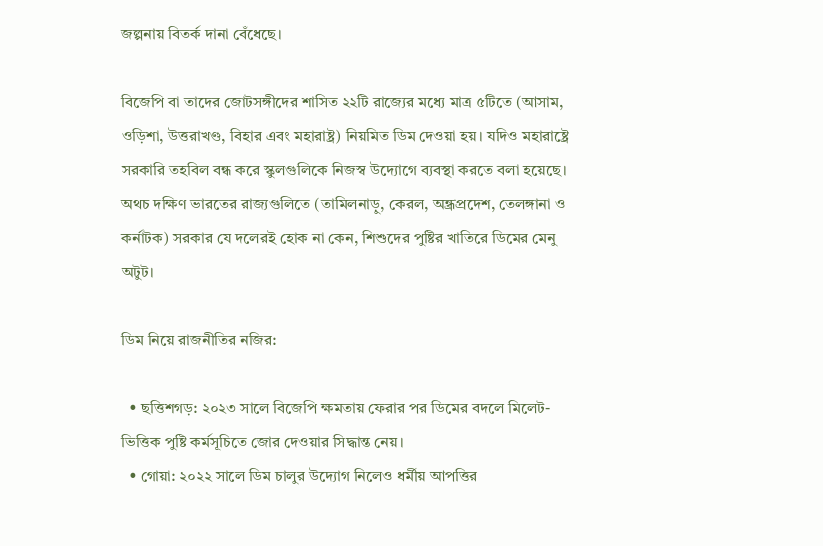জল্পনায় বিতর্ক দানা বেঁধেছে।

বিজেপি বা তাদের জোটসঙ্গীদের শাসিত ২২টি রাজ্যের মধ্যে মাত্র ৫টিতে (আসাম, ওড়িশা, উত্তরাখণ্ড, বিহার এবং মহারাষ্ট্র) নিয়মিত ডিম দেওয়া হয়। যদিও মহারাষ্ট্রে সরকারি তহবিল বন্ধ করে স্কুলগুলিকে নিজস্ব উদ্যোগে ব্যবস্থা করতে বলা হয়েছে। অথচ দক্ষিণ ভারতের রাজ্যগুলিতে (তামিলনাড়ু, কেরল, অন্ধ্রপ্রদেশ, তেলঙ্গানা ও কর্নাটক) সরকার যে দলেরই হোক না কেন, শিশুদের পুষ্টির খাতিরে ডিমের মেনু অটুট।

ডিম নিয়ে রাজনীতির নজির:

  • ছত্তিশগড়: ২০২৩ সালে বিজেপি ক্ষমতায় ফেরার পর ডিমের বদলে মিলেট-ভিত্তিক পুষ্টি কর্মসূচিতে জোর দেওয়ার সিদ্ধান্ত নেয়।
  • গোয়া: ২০২২ সালে ডিম চালুর উদ্যোগ নিলেও ধর্মীয় আপত্তির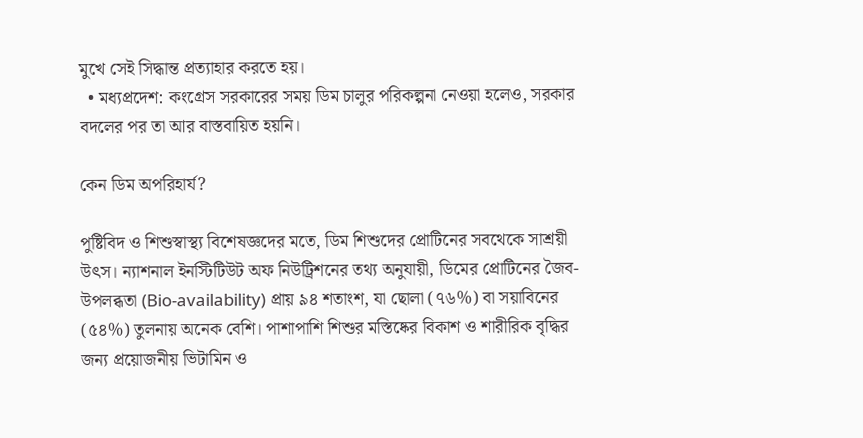মুখে সেই সিদ্ধান্ত প্রত্যাহার করতে হয়।
  • মধ্যপ্রদেশ: কংগ্রেস সরকারের সময় ডিম চালুর পরিকল্পনা নেওয়া হলেও, সরকার বদলের পর তা আর বাস্তবায়িত হয়নি।

কেন ডিম অপরিহার্য?

পুষ্টিবিদ ও শিশুস্বাস্থ্য বিশেষজ্ঞদের মতে, ডিম শিশুদের প্রোটিনের সবথেকে সাশ্রয়ী উৎস। ন্যাশনাল ইনস্টিটিউট অফ নিউট্রিশনের তথ্য অনুযায়ী, ডিমের প্রোটিনের জৈব-উপলব্ধতা (Bio-availability) প্রায় ৯৪ শতাংশ, যা ছোলা (৭৬%) বা সয়াবিনের (৫৪%) তুলনায় অনেক বেশি। পাশাপাশি শিশুর মস্তিষ্কের বিকাশ ও শারীরিক বৃদ্ধির জন্য প্রয়োজনীয় ভিটামিন ও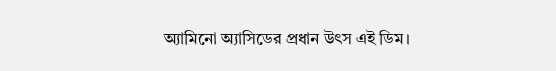অ্যামিনো অ্যাসিডের প্রধান উৎস এই ডিম।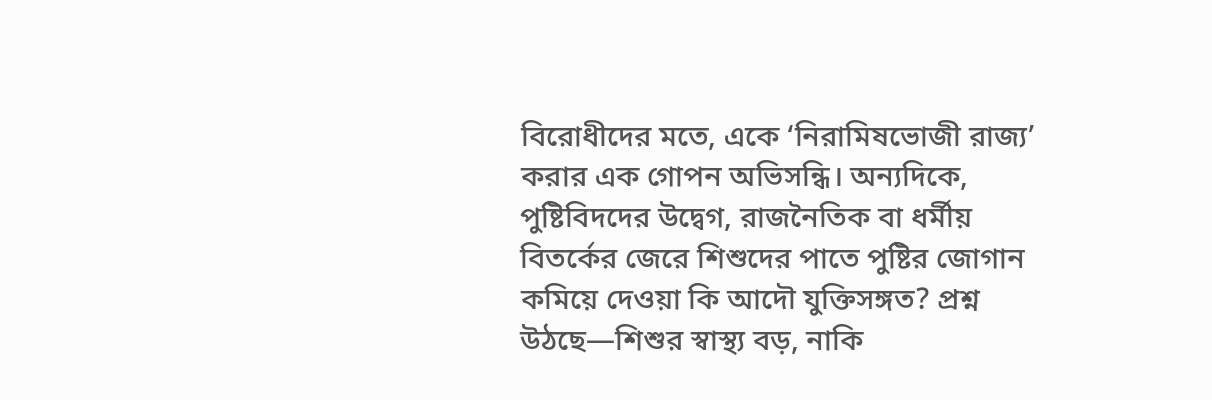বিরোধীদের মতে, একে ‘নিরামিষভোজী রাজ্য’ করার এক গোপন অভিসন্ধি। অন্যদিকে, পুষ্টিবিদদের উদ্বেগ, রাজনৈতিক বা ধর্মীয় বিতর্কের জেরে শিশুদের পাতে পুষ্টির জোগান কমিয়ে দেওয়া কি আদৌ যুক্তিসঙ্গত? প্রশ্ন উঠছে—শিশুর স্বাস্থ্য বড়, নাকি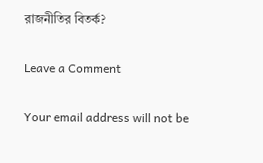রাজনীতির বিতর্ক?

Leave a Comment

Your email address will not be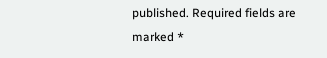published. Required fields are marked *